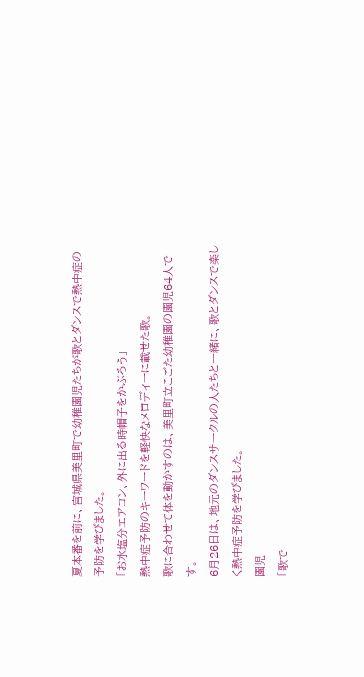夏本番を前に、宮城県美里町で幼稚園児たちが歌とダンスで熱中症の予防を学びました。
「お水塩分エアコン、外に出る時帽子をかぶろう」
熱中症予防のキーワードを軽快なメロディーに載せた歌。
歌に合わせて体を動かすのは、美里町立こごた幼稚園の園児64人です。
6月26日は、地元のダンスサークルの人たちと一緒に、歌とダンスで楽しく熱中症予防を学びました。
園児
「歌で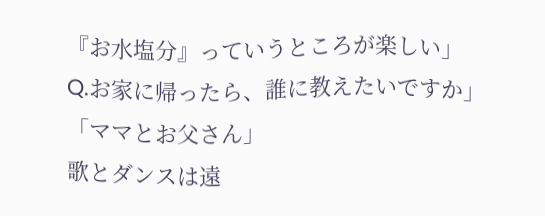『お水塩分』っていうところが楽しい」
Q.お家に帰ったら、誰に教えたいですか」
「ママとお父さん」
歌とダンスは遠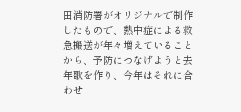田消防署がオリジナルで制作したもので、熱中症による救急搬送が年々増えていることから、予防につなげようと去年歌を作り、今年はそれに合わせ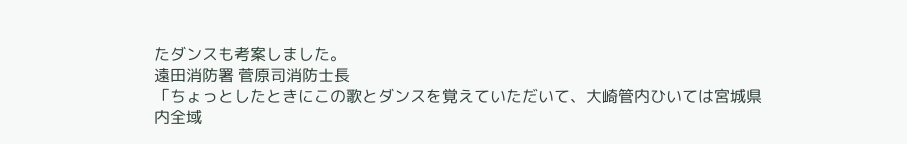たダンスも考案しました。
遠田消防署 菅原司消防士長
「ちょっとしたときにこの歌とダンスを覚えていただいて、大崎管内ひいては宮城県内全域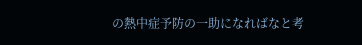の熱中症予防の一助になればなと考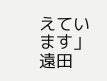えています」
遠田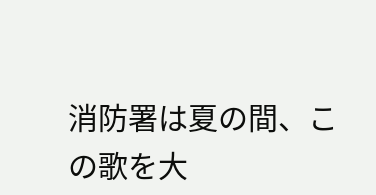消防署は夏の間、この歌を大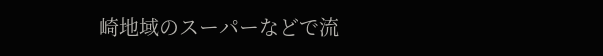崎地域のスーパーなどで流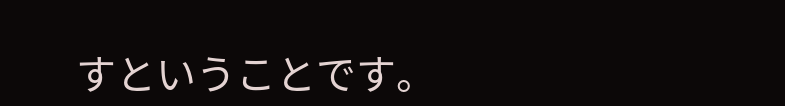すということです。